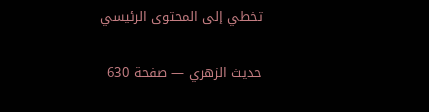تخطي إلى المحتوى الرئيسي

حديث الزهري — صفحة 630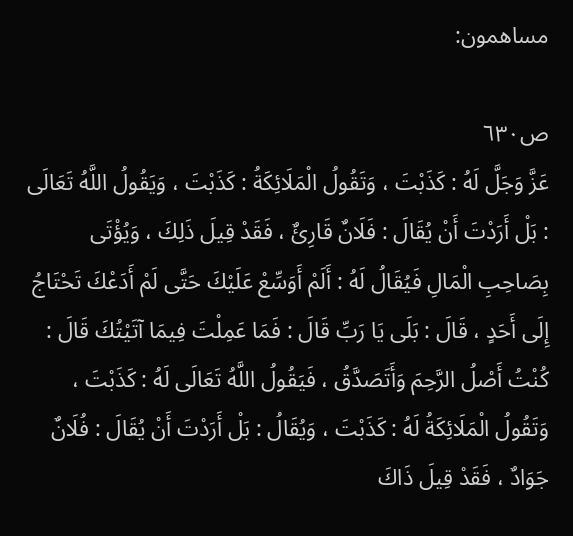مساهمون:

ص٦٣٠
عَزَّ وَجَلَّ لَهُ : كَذَبْتَ ، وَتَقُولُ الْمَلَائِكَةُ : كَذَبْتَ ، وَيَقُولُ اللَّهُ تَعَالَى : بَلْ أَرَدْتَ أَنْ يُقَالَ : فَلَانٌ قَارِئٌ ، فَقَدْ قِيلَ ذَلِكَ ، وَيُؤْتَى بِصَاحِبِ الْمَالِ فَيُقَالُ لَهُ : أَلَمْ أَوَسِّعْ عَلَيْكَ حَتَّى لَمْ أَدَعْكَ تَحْتَاجُ إِلَى أَحَدٍ ، قَالَ : بَلَى يَا رَبِّ قَالَ : فَمَا عَمِلْتَ فِيمَا آتَيْتُكَ قَالَ : كُنْتُ أَصْلُ الرَّحِمَ وَأَتَصَدَّقُ ، فَيَقُولُ اللَّهُ تَعَالَى لَهُ : كَذَبْتَ ، وَتَقُولُ الْمَلَائِكَةُ لَهُ : كَذَبْتَ ، وَيُقَالُ : بَلْ أَرَدْتَ أَنْ يُقَالَ : فُلَانٌ جَوَادٌ ، فَقَدْ قِيلَ ذَاكَ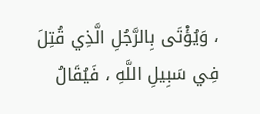، وَيُؤْتَى بِالرَّجُلِ الَّذِي قُتِلَ فِي سَبِيلِ اللَّهِ ، فَيُقَالُ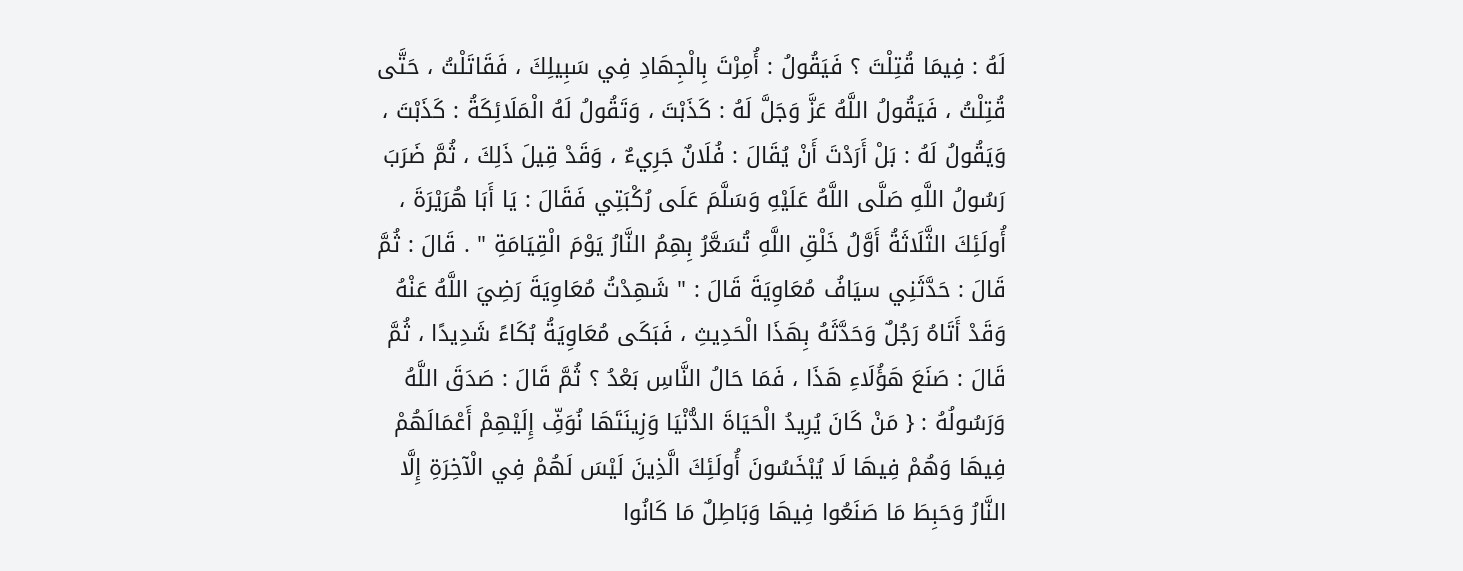لَهُ : فِيمَا قُتِلْتَ ؟ فَيَقُولُ : أُمِرْتَ بِالْجِهَادِ فِي سَبِيلِكَ ، فَقَاتَلْتُ ، حَتَّى قُتِلْتُ ، فَيَقُولُ اللَّهُ عَزَّ وَجَلَّ لَهُ : كَذَبْتَ ، وَتَقُولُ لَهُ الْمَلَائِكَةُ : كَذَبْتَ ، وَيَقُولُ لَهُ : بَلْ أَرَدْتَ أَنْ يُقَالَ : فُلَانٌ جَرِيءٌ ، وَقَدْ قِيلَ ذَلِكَ ، ثُمَّ ضَرَبَ رَسُولُ اللَّهِ صَلَّى اللَّهُ عَلَيْهِ وَسَلَّمَ عَلَى رُكْبَتِي فَقَالَ : يَا أَبَا هُرَيْرَةَ ، أُولَئِكَ الثَّلَاثَةُ أَوَّلُ خَلْقِ اللَّهِ تُسَعَّرُ بِهِمُ النَّارُ يَوْمَ الْقِيَامَةِ " . قَالَ : ثُمَّ قَالَ : حَدَّثَنِي سيَافُ مُعَاوِيَةَ قَالَ : " شَهِدْتُ مُعَاوِيَةَ رَضِيَ اللَّهُ عَنْهُ وَقَدْ أَتَاهُ رَجُلٌ وَحَدَّثَهُ بِهَذَا الْحَدِيثِ ، فَبَكَى مُعَاوِيَةُ بُكَاءً شَدِيدًا ، ثُمَّ قَالَ : صَنَعَ هَؤُلَاءِ هَذَا ، فَمَا حَالُ النَّاسِ بَعْدُ ؟ ثُمَّ قَالَ : صَدَقَ اللَّهُ وَرَسُولُهُ : { مَنْ كَانَ يُرِيدُ الْحَيَاةَ الدُّنْيَا وَزِينَتَهَا نُوَفِّ إِلَيْهِمْ أَعْمَالَهُمْ فِيهَا وَهُمْ فِيهَا لَا يُبْخَسُونَ أُولَئِكَ الَّذِينَ لَيْسَ لَهُمْ فِي الْآخِرَةِ إِلَّا النَّارُ وَحَبِطَ مَا صَنَعُوا فِيهَا وَبَاطِلٌ مَا كَانُوا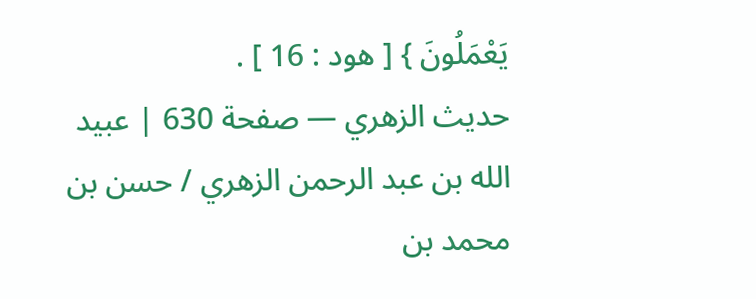يَعْمَلُونَ } [ هود : 16 ] .
حديث الزهري — صفحة 630 | عبيد الله بن عبد الرحمن الزهري / حسن بن محمد بن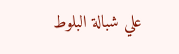علي شبالة البلوط